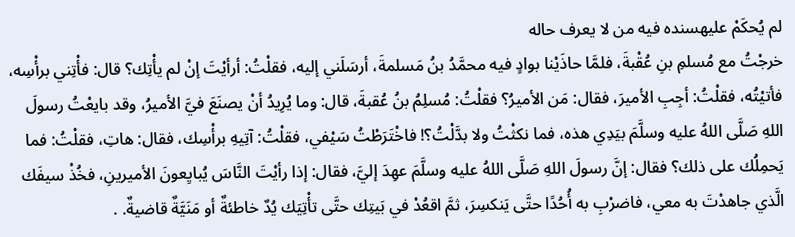لم يُحكَمْ عليهسنده فيه من لا يعرف حاله
خرجْتُ مع مُسلمِ بنِ عُقْبةَ، فلمَّا حاذَيْنا بوادٍ فيه محمَّدُ بنُ مَسلمةَ، أرسَلَني إليه، فقلْتُ: أرأيْتَ إنْ لم يأْتِك؟ قال: فأْتِني برأْسِه، فأتيْتُه، فقلْتُ: أجِبِ الأميرَ، فقال: مَن الأميرُ؟ فقلْتُ: مُسلِمُ بنُ عُقبةَ، قال: وما يُرِيدُ أنْ يصنَعَ فيَّ الأميرُ، وقد بايعْتُ رسولَ اللهِ صَلَّى اللهُ عليه وسلَّمَ بيَدِي هذه، فما نكثْتُ ولا بدَّلْتُ؟! فاخْتَرَطْتُ سَيْفي، فقلْتُ: آتِيهِ برأْسِك، فقال: هاتِ، فقلْتُ: فما يَحمِلُك على ذلك؟ فقال: إنَّ رسولَ اللهِ صَلَّى اللهُ عليه وسلَّمَ عهِدَ إليَّ، فقال: إذا رأيْتَ النَّاسَ يُبايِعونَ الأميرينِ، فخُذْ سيفَك الَّذي جاهدْتَ به معي، فاضرْبِ به أُحُدًا حتَّى يَنكسِرَ، ثمَّ اقعُدْ في بَيتِك حتَّى تأْتِيَك يُدٌ خاطئةٌ أو مَنَيَّةٌ قاضيةٌ. .